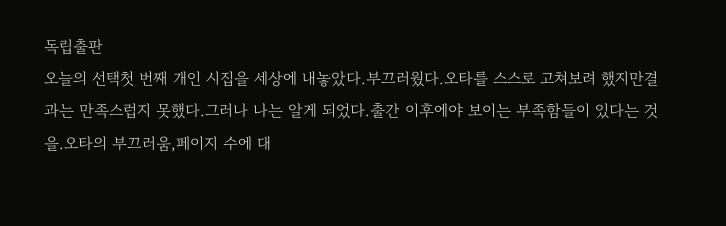독립출판
오늘의 선택첫 번째 개인 시집을 세상에 내놓았다.부끄러웠다.오타를 스스로 고쳐보려 했지만결과는 만족스럽지 못했다.그러나 나는 알게 되었다.출간 이후에야 보이는 부족함들이 있다는 것을.오타의 부끄러움,페이지 수에 대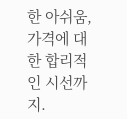한 아쉬움,가격에 대한 합리적인 시선까지.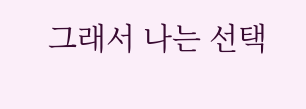그래서 나는 선택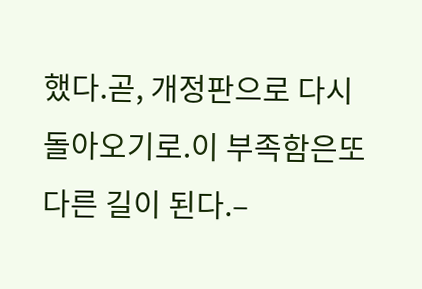했다.곧, 개정판으로 다시 돌아오기로.이 부족함은또 다른 길이 된다.–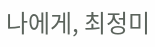나에게, 최정미